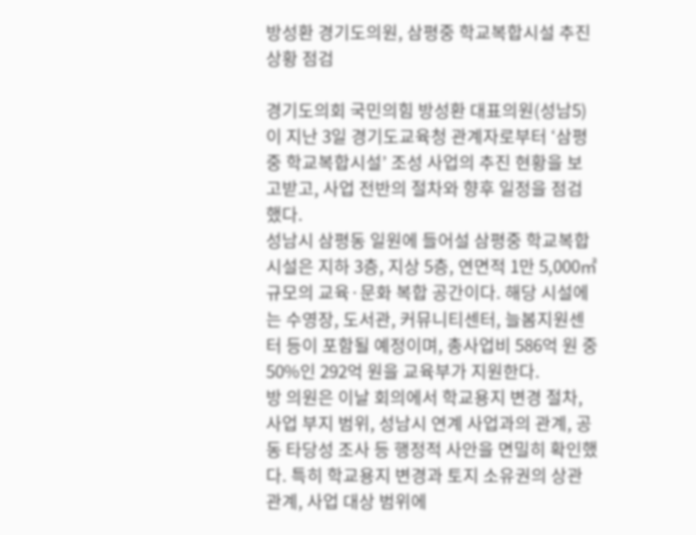방성환 경기도의원, 삼평중 학교복합시설 추진상황 점검

경기도의회 국민의힘 방성환 대표의원(성남5)이 지난 3일 경기도교육청 관계자로부터 ‘삼평중 학교복합시설’ 조성 사업의 추진 현황을 보고받고, 사업 전반의 절차와 향후 일정을 점검했다.
성남시 삼평동 일원에 들어설 삼평중 학교복합시설은 지하 3층, 지상 5층, 연면적 1만 5,000㎡ 규모의 교육·문화 복합 공간이다. 해당 시설에는 수영장, 도서관, 커뮤니티센터, 늘봄지원센터 등이 포함될 예정이며, 총사업비 586억 원 중 50%인 292억 원을 교육부가 지원한다.
방 의원은 이날 회의에서 학교용지 변경 절차, 사업 부지 범위, 성남시 연계 사업과의 관계, 공동 타당성 조사 등 행정적 사안을 면밀히 확인했다. 특히 학교용지 변경과 토지 소유권의 상관관계, 사업 대상 범위에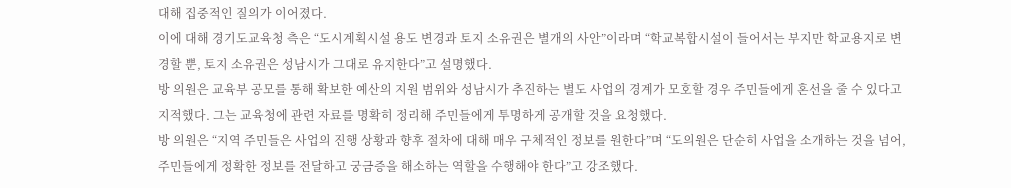대해 집중적인 질의가 이어졌다.
이에 대해 경기도교육청 측은 “도시계획시설 용도 변경과 토지 소유권은 별개의 사안”이라며 “학교복합시설이 들어서는 부지만 학교용지로 변경할 뿐, 토지 소유권은 성남시가 그대로 유지한다”고 설명했다.
방 의원은 교육부 공모를 통해 확보한 예산의 지원 범위와 성남시가 추진하는 별도 사업의 경계가 모호할 경우 주민들에게 혼선을 줄 수 있다고 지적했다. 그는 교육청에 관련 자료를 명확히 정리해 주민들에게 투명하게 공개할 것을 요청했다.
방 의원은 “지역 주민들은 사업의 진행 상황과 향후 절차에 대해 매우 구체적인 정보를 원한다”며 “도의원은 단순히 사업을 소개하는 것을 넘어, 주민들에게 정확한 정보를 전달하고 궁금증을 해소하는 역할을 수행해야 한다”고 강조했다.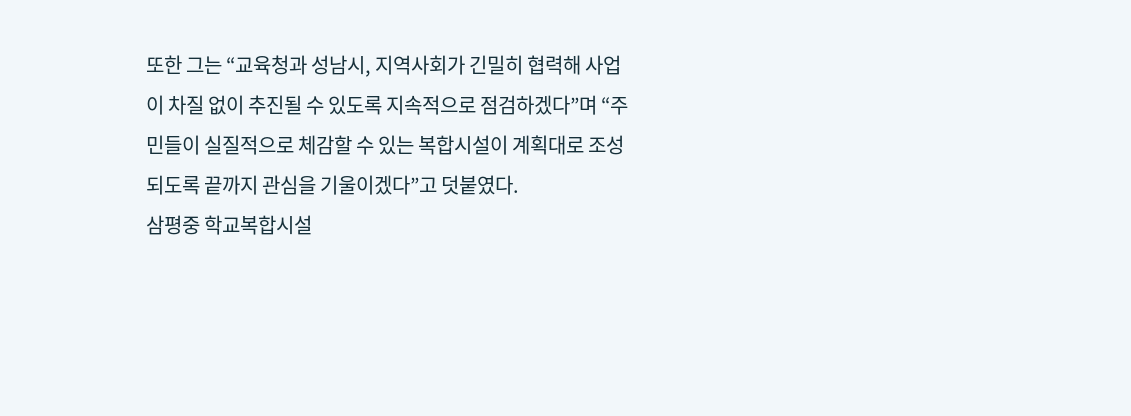또한 그는 “교육청과 성남시, 지역사회가 긴밀히 협력해 사업이 차질 없이 추진될 수 있도록 지속적으로 점검하겠다”며 “주민들이 실질적으로 체감할 수 있는 복합시설이 계획대로 조성되도록 끝까지 관심을 기울이겠다”고 덧붙였다.
삼평중 학교복합시설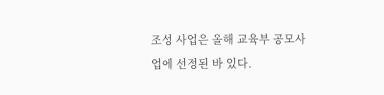조성 사업은 올해 교육부 공모사업에 선정된 바 있다.